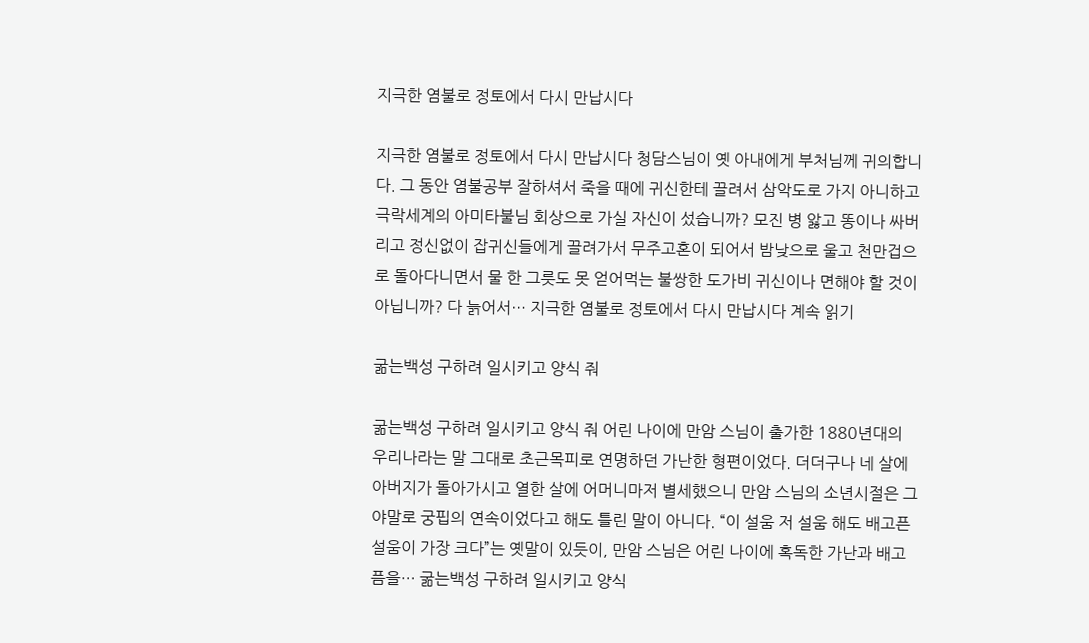지극한 염불로 정토에서 다시 만납시다

지극한 염불로 정토에서 다시 만납시다 청담스님이 옛 아내에게 부처님께 귀의합니다. 그 동안 염불공부 잘하셔서 죽을 때에 귀신한테 끌려서 삼악도로 가지 아니하고 극락세계의 아미타불님 회상으로 가실 자신이 섰습니까? 모진 병 앓고 똥이나 싸버리고 정신없이 잡귀신들에게 끌려가서 무주고혼이 되어서 밤낮으로 울고 천만겁으로 돌아다니면서 물 한 그릇도 못 얻어먹는 불쌍한 도가비 귀신이나 면해야 할 것이 아닙니까? 다 늙어서… 지극한 염불로 정토에서 다시 만납시다 계속 읽기

굶는백성 구하려 일시키고 양식 줘

굶는백성 구하려 일시키고 양식 줘 어린 나이에 만암 스님이 출가한 1880년대의 우리나라는 말 그대로 초근목피로 연명하던 가난한 형편이었다. 더더구나 네 살에 아버지가 돌아가시고 열한 살에 어머니마저 별세했으니 만암 스님의 소년시절은 그야말로 궁핍의 연속이었다고 해도 틀린 말이 아니다. “이 설움 저 설움 해도 배고픈 설움이 가장 크다”는 옛말이 있듯이, 만암 스님은 어린 나이에 혹독한 가난과 배고픔을… 굶는백성 구하려 일시키고 양식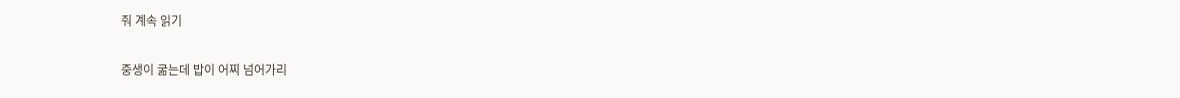줘 계속 읽기

중생이 굶는데 밥이 어찌 넘어가리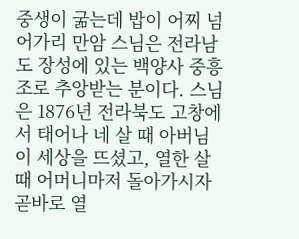중생이 굶는데 밥이 어찌 넘어가리 만암 스님은 전라남도 장성에 있는 백양사 중흥조로 추앙받는 분이다. 스님은 1876년 전라북도 고창에서 태어나 네 살 때 아버님이 세상을 뜨셨고, 열한 살 때 어머니마저 돌아가시자 곧바로 열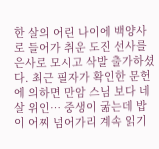한 살의 어린 나이에 백양사로 들어가 취운 도진 선사를 은사로 모시고 삭발 출가하셨다. 최근 필자가 확인한 문헌에 의하면 만암 스님 보다 네 살 위인… 중생이 굶는데 밥이 어찌 넘어가리 계속 읽기